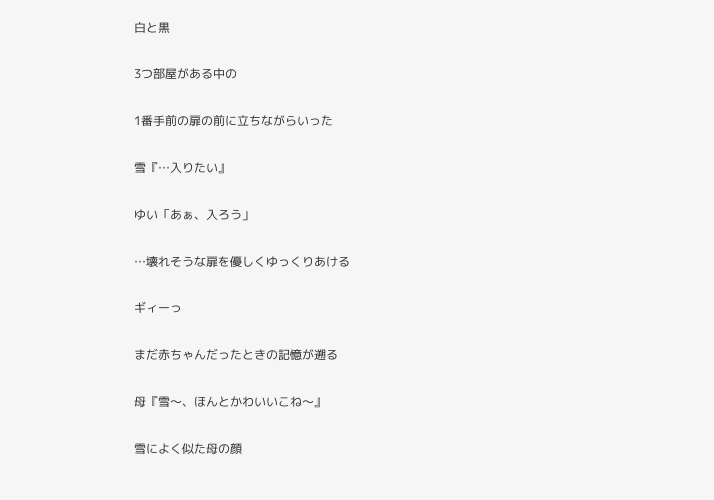白と黒

3つ部屋がある中の

1番手前の扉の前に立ちながらいった

雪『…入りたい』

ゆい「あぁ、入ろう」

…壊れそうな扉を優しくゆっくりあける

ギィーっ

まだ赤ちゃんだったときの記憶が遡る

母『雪〜、ほんとかわいいこね〜』

雪によく似た母の顔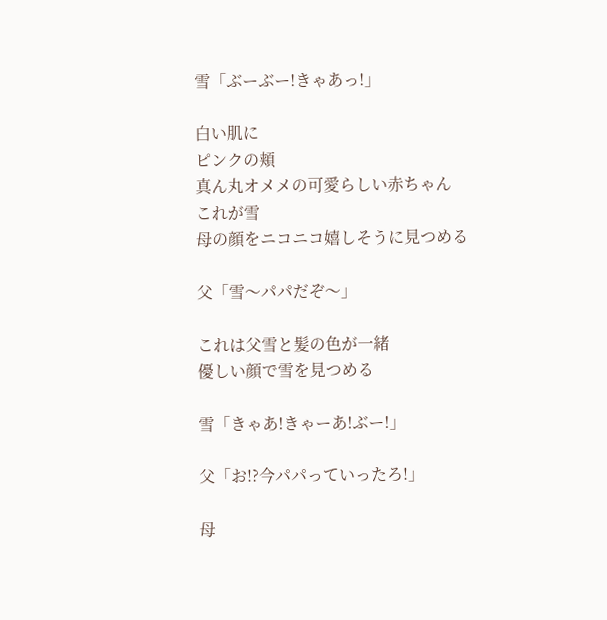雪「ぶーぶー!きゃあっ!」

白い肌に
ピンクの頬
真ん丸オメメの可愛らしい赤ちゃん
これが雪
母の顔をニコニコ嬉しそうに見つめる

父「雪〜パパだぞ〜」

これは父雪と髪の色が一緒
優しい顔で雪を見つめる

雪「きゃあ!きゃーあ!ぶー!」

父「お!?今パパっていったろ!」

母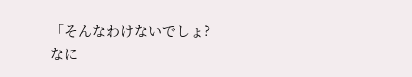「そんなわけないでしょ?
なに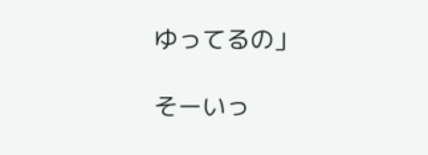ゆってるの」

そーいっ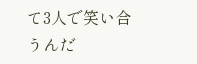て3人で笑い合うんだ